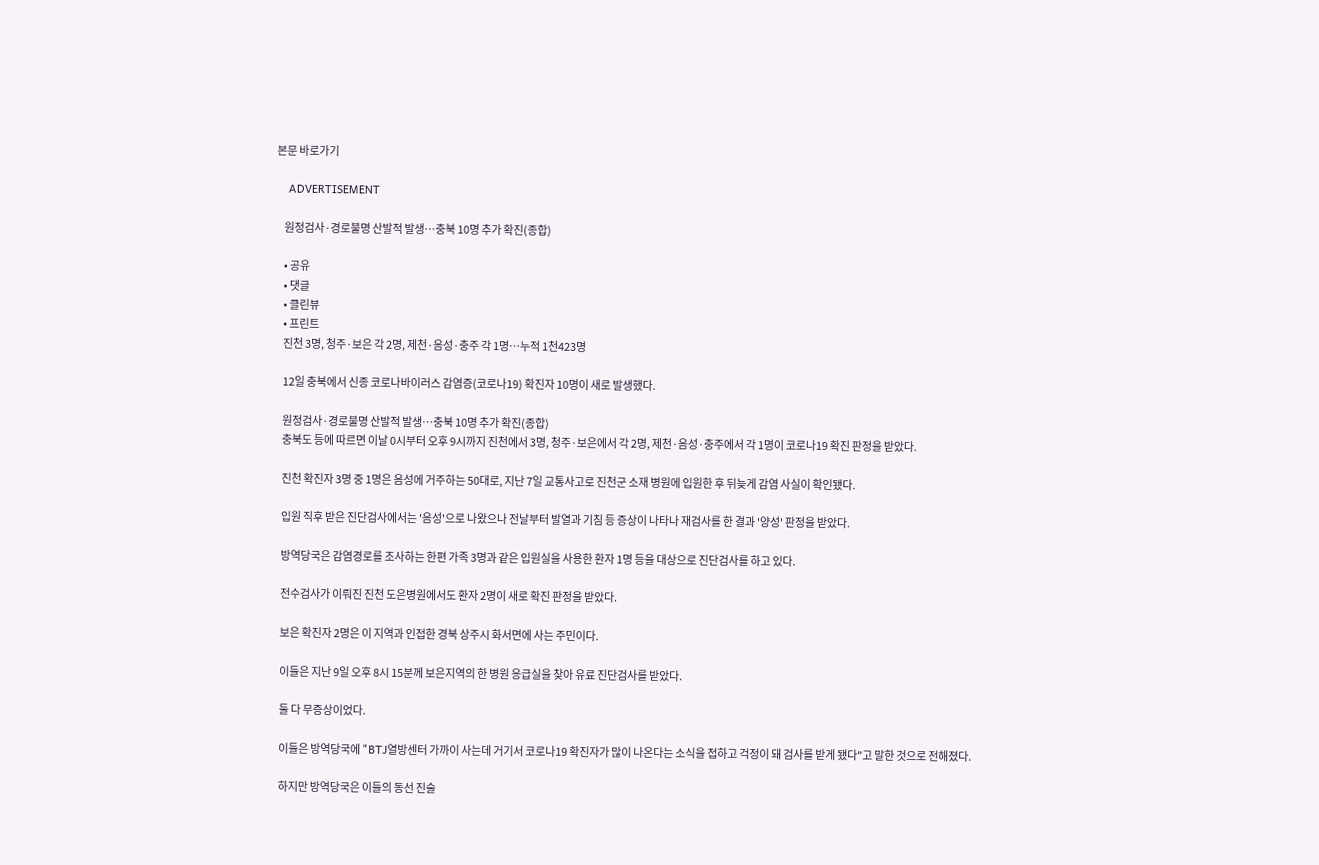본문 바로가기

    ADVERTISEMENT

    원정검사·경로불명 산발적 발생…충북 10명 추가 확진(종합)

    • 공유
    • 댓글
    • 클린뷰
    • 프린트
    진천 3명, 청주·보은 각 2명, 제천·음성·충주 각 1명…누적 1천423명

    12일 충북에서 신종 코로나바이러스 감염증(코로나19) 확진자 10명이 새로 발생했다.

    원정검사·경로불명 산발적 발생…충북 10명 추가 확진(종합)
    충북도 등에 따르면 이날 0시부터 오후 9시까지 진천에서 3명, 청주·보은에서 각 2명, 제천·음성·충주에서 각 1명이 코로나19 확진 판정을 받았다.

    진천 확진자 3명 중 1명은 음성에 거주하는 50대로, 지난 7일 교통사고로 진천군 소재 병원에 입원한 후 뒤늦게 감염 사실이 확인됐다.

    입원 직후 받은 진단검사에서는 '음성'으로 나왔으나 전날부터 발열과 기침 등 증상이 나타나 재검사를 한 결과 '양성' 판정을 받았다.

    방역당국은 감염경로를 조사하는 한편 가족 3명과 같은 입원실을 사용한 환자 1명 등을 대상으로 진단검사를 하고 있다.

    전수검사가 이뤄진 진천 도은병원에서도 환자 2명이 새로 확진 판정을 받았다.

    보은 확진자 2명은 이 지역과 인접한 경북 상주시 화서면에 사는 주민이다.

    이들은 지난 9일 오후 8시 15분께 보은지역의 한 병원 응급실을 찾아 유료 진단검사를 받았다.

    둘 다 무증상이었다.

    이들은 방역당국에 "BTJ열방센터 가까이 사는데 거기서 코로나19 확진자가 많이 나온다는 소식을 접하고 걱정이 돼 검사를 받게 됐다"고 말한 것으로 전해졌다.

    하지만 방역당국은 이들의 동선 진술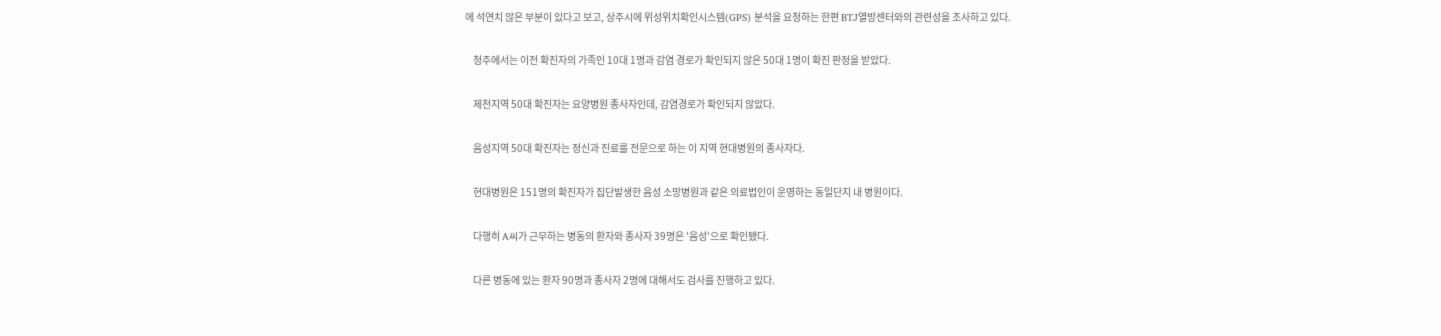에 석연치 않은 부분이 있다고 보고, 상주시에 위성위치확인시스템(GPS) 분석을 요청하는 한편 BTJ열방센터와의 관련성을 조사하고 있다.

    청주에서는 이전 확진자의 가족인 10대 1명과 감염 경로가 확인되지 않은 50대 1명이 확진 판정을 받았다.

    제천지역 50대 확진자는 요양병원 종사자인데, 감염경로가 확인되지 않았다.

    음성지역 50대 확진자는 정신과 진료를 전문으로 하는 이 지역 현대병원의 종사자다.

    현대병원은 151명의 확진자가 집단발생한 음성 소망병원과 같은 의료법인이 운영하는 동일단지 내 병원이다.

    다행히 A씨가 근무하는 병동의 환자와 종사자 39명은 '음성'으로 확인됐다.

    다른 병동에 있는 환자 90명과 종사자 2명에 대해서도 검사를 진행하고 있다.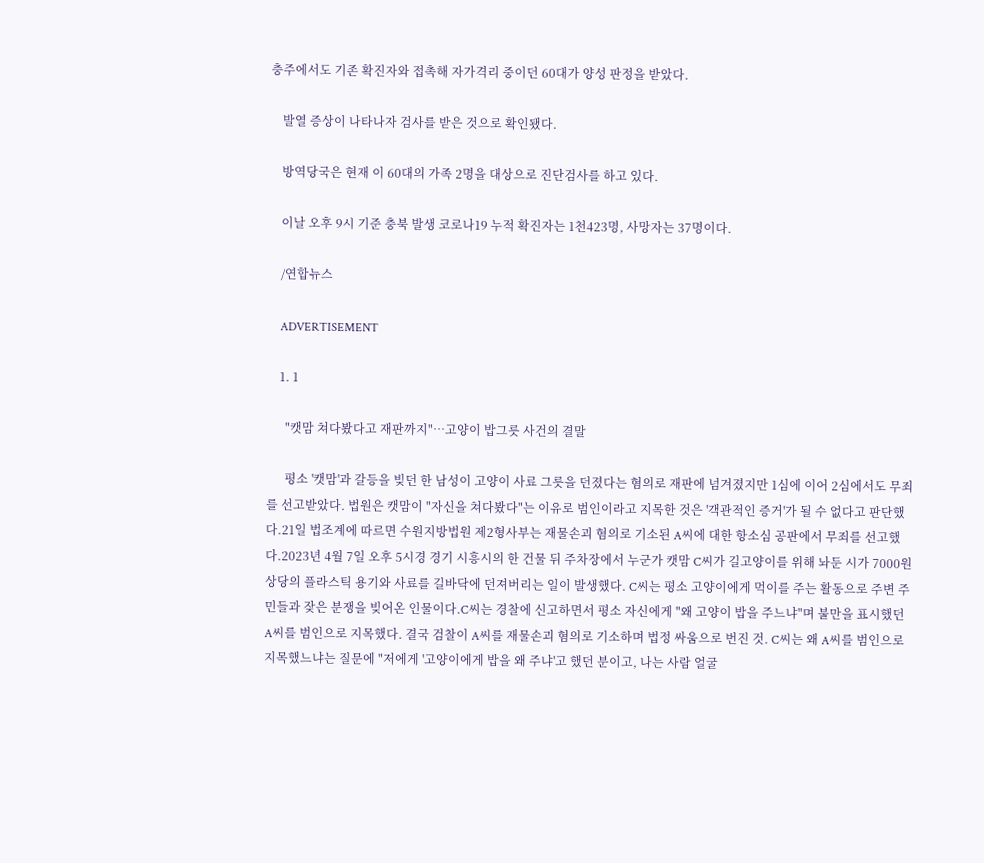충주에서도 기존 확진자와 접촉해 자가격리 중이던 60대가 양성 판정을 받았다.

    발열 증상이 나타나자 검사를 받은 것으로 확인됐다.

    방역당국은 현재 이 60대의 가족 2명을 대상으로 진단검사를 하고 있다.

    이날 오후 9시 기준 충북 발생 코로나19 누적 확진자는 1천423명, 사망자는 37명이다.

    /연합뉴스

    ADVERTISEMENT

    1. 1

      "캣맘 쳐다봤다고 재판까지"…고양이 밥그릇 사건의 결말

      평소 '캣맘'과 갈등을 빚던 한 남성이 고양이 사료 그릇을 던졌다는 혐의로 재판에 넘겨졌지만 1심에 이어 2심에서도 무죄를 선고받았다. 법원은 캣맘이 "자신을 쳐다봤다"는 이유로 범인이라고 지목한 것은 '객관적인 증거'가 될 수 없다고 판단했다.21일 법조계에 따르면 수원지방법원 제2형사부는 재물손괴 혐의로 기소된 A씨에 대한 항소심 공판에서 무죄를 선고했다.2023년 4월 7일 오후 5시경 경기 시흥시의 한 건물 뒤 주차장에서 누군가 캣맘 C씨가 길고양이를 위해 놔둔 시가 7000원 상당의 플라스틱 용기와 사료를 길바닥에 던져버리는 일이 발생했다. C씨는 평소 고양이에게 먹이를 주는 활동으로 주변 주민들과 잦은 분쟁을 빚어온 인물이다.C씨는 경찰에 신고하면서 평소 자신에게 "왜 고양이 밥을 주느냐"며 불만을 표시했던 A씨를 범인으로 지목했다. 결국 검찰이 A씨를 재물손괴 혐의로 기소하며 법정 싸움으로 번진 것. C씨는 왜 A씨를 범인으로 지목했느냐는 질문에 "저에게 '고양이에게 밥을 왜 주냐'고 했던 분이고, 나는 사람 얼굴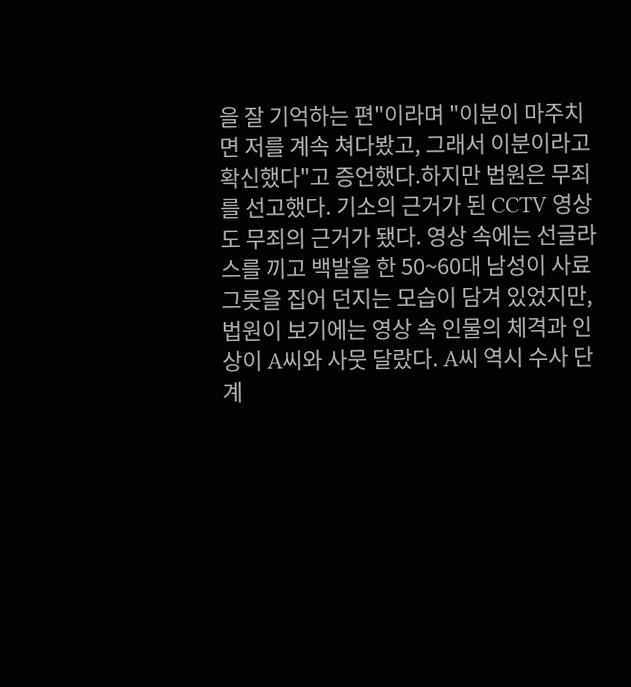을 잘 기억하는 편"이라며 "이분이 마주치면 저를 계속 쳐다봤고, 그래서 이분이라고 확신했다"고 증언했다.하지만 법원은 무죄를 선고했다. 기소의 근거가 된 CCTV 영상도 무죄의 근거가 됐다. 영상 속에는 선글라스를 끼고 백발을 한 50~60대 남성이 사료 그릇을 집어 던지는 모습이 담겨 있었지만, 법원이 보기에는 영상 속 인물의 체격과 인상이 A씨와 사뭇 달랐다. A씨 역시 수사 단계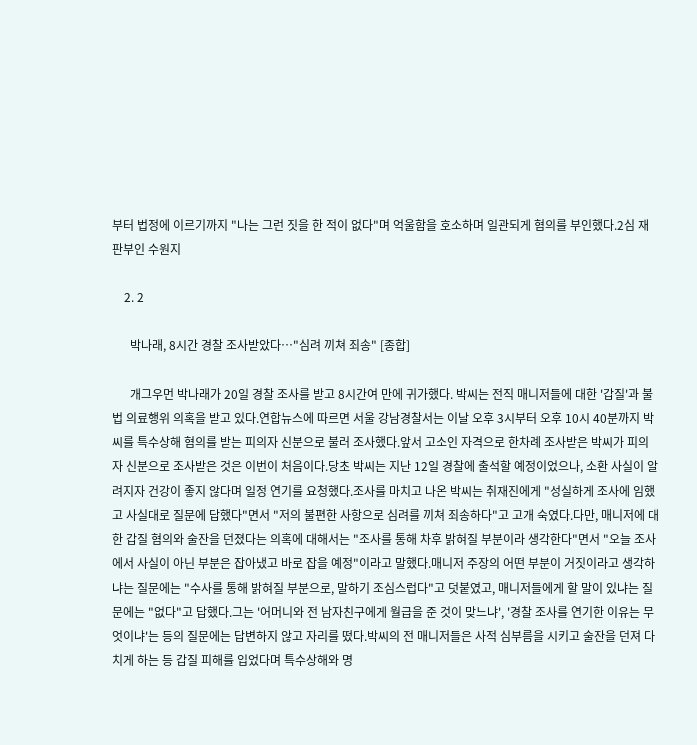부터 법정에 이르기까지 "나는 그런 짓을 한 적이 없다"며 억울함을 호소하며 일관되게 혐의를 부인했다.2심 재판부인 수원지

    2. 2

      박나래, 8시간 경찰 조사받았다…"심려 끼쳐 죄송" [종합]

      개그우먼 박나래가 20일 경찰 조사를 받고 8시간여 만에 귀가했다. 박씨는 전직 매니저들에 대한 '갑질'과 불법 의료행위 의혹을 받고 있다.연합뉴스에 따르면 서울 강남경찰서는 이날 오후 3시부터 오후 10시 40분까지 박씨를 특수상해 혐의를 받는 피의자 신분으로 불러 조사했다.앞서 고소인 자격으로 한차례 조사받은 박씨가 피의자 신분으로 조사받은 것은 이번이 처음이다.당초 박씨는 지난 12일 경찰에 출석할 예정이었으나, 소환 사실이 알려지자 건강이 좋지 않다며 일정 연기를 요청했다.조사를 마치고 나온 박씨는 취재진에게 "성실하게 조사에 임했고 사실대로 질문에 답했다"면서 "저의 불편한 사항으로 심려를 끼쳐 죄송하다"고 고개 숙였다.다만, 매니저에 대한 갑질 혐의와 술잔을 던졌다는 의혹에 대해서는 "조사를 통해 차후 밝혀질 부분이라 생각한다"면서 "오늘 조사에서 사실이 아닌 부분은 잡아냈고 바로 잡을 예정"이라고 말했다.매니저 주장의 어떤 부분이 거짓이라고 생각하냐는 질문에는 "수사를 통해 밝혀질 부분으로, 말하기 조심스럽다"고 덧붙였고, 매니저들에게 할 말이 있냐는 질문에는 "없다"고 답했다.그는 '어머니와 전 남자친구에게 월급을 준 것이 맞느냐', '경찰 조사를 연기한 이유는 무엇이냐'는 등의 질문에는 답변하지 않고 자리를 떴다.박씨의 전 매니저들은 사적 심부름을 시키고 술잔을 던져 다치게 하는 등 갑질 피해를 입었다며 특수상해와 명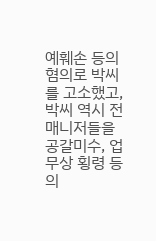예훼손 등의 혐의로 박씨를 고소했고, 박씨 역시 전 매니저들을 공갈미수, 업무상 횡령 등의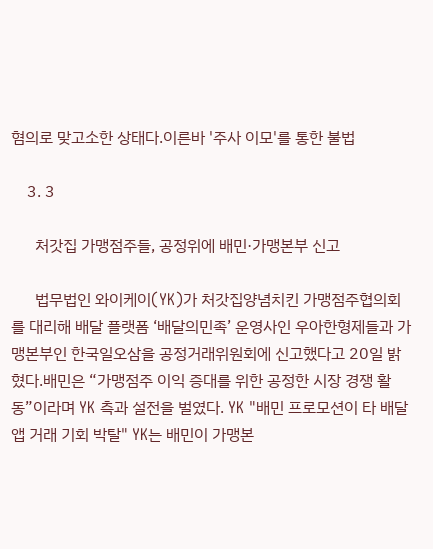혐의로 맞고소한 상태다.이른바 '주사 이모'를 통한 불법

    3. 3

      처갓집 가맹점주들, 공정위에 배민·가맹본부 신고

      법무법인 와이케이(YK)가 처갓집양념치킨 가맹점주협의회를 대리해 배달 플랫폼 ‘배달의민족’ 운영사인 우아한형제들과 가맹본부인 한국일오삼을 공정거래위원회에 신고했다고 20일 밝혔다.배민은 “가맹점주 이익 증대를 위한 공정한 시장 경쟁 활동”이라며 YK 측과 설전을 벌였다. YK "배민 프로모션이 타 배달앱 거래 기회 박탈" YK는 배민이 가맹본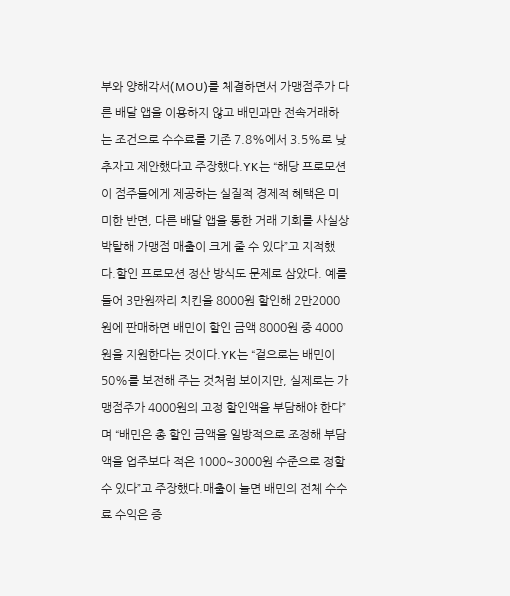부와 양해각서(MOU)를 체결하면서 가맹점주가 다른 배달 앱을 이용하지 않고 배민과만 전속거래하는 조건으로 수수료를 기존 7.8%에서 3.5%로 낮추자고 제안했다고 주장했다.YK는 “해당 프로모션이 점주들에게 제공하는 실질적 경제적 혜택은 미미한 반면, 다른 배달 앱을 통한 거래 기회를 사실상 박탈해 가맹점 매출이 크게 줄 수 있다”고 지적했다.할인 프로모션 정산 방식도 문제로 삼았다. 예를 들어 3만원짜리 치킨을 8000원 할인해 2만2000원에 판매하면 배민이 할인 금액 8000원 중 4000원을 지원한다는 것이다.YK는 “겉으로는 배민이 50%를 보전해 주는 것처럼 보이지만, 실제로는 가맹점주가 4000원의 고정 할인액을 부담해야 한다”며 “배민은 총 할인 금액을 일방적으로 조정해 부담액을 업주보다 적은 1000~3000원 수준으로 정할 수 있다”고 주장했다.매출이 늘면 배민의 전체 수수료 수익은 증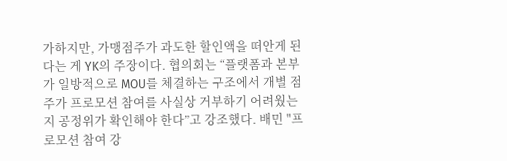가하지만, 가맹점주가 과도한 할인액을 떠안게 된다는 게 YK의 주장이다. 협의회는 “플랫폼과 본부가 일방적으로 MOU를 체결하는 구조에서 개별 점주가 프로모션 참여를 사실상 거부하기 어려웠는지 공정위가 확인해야 한다”고 강조했다. 배민 "프로모션 참여 강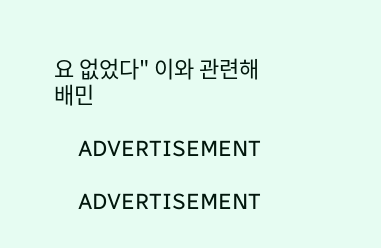요 없었다" 이와 관련해 배민

    ADVERTISEMENT

    ADVERTISEMENT